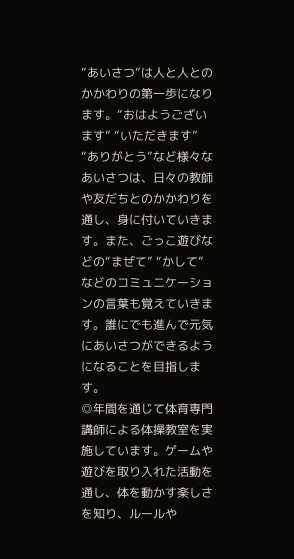”あいさつ”は人と人とのかかわりの第一歩になります。“おはようございます” “いただきます” “ありがとう”など様々なあいさつは、日々の教師や友だちとのかかわりを通し、身に付いていきます。また、ごっこ遊びなどの“まぜて” “かして”などのコミュニケーションの言葉も覚えていきます。誰にでも進んで元気にあいさつができるようになることを目指します。
◎年間を通じて体育専門講師による体操教室を実施しています。ゲームや遊びを取り入れた活動を通し、体を動かす楽しさを知り、ルールや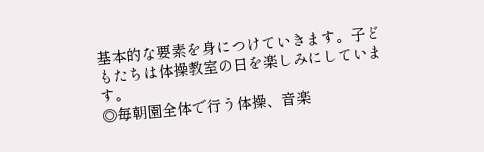基本的な要素を身につけていきます。子どもたちは体操教室の日を楽しみにしています。
◎毎朝園全体で行う体操、音楽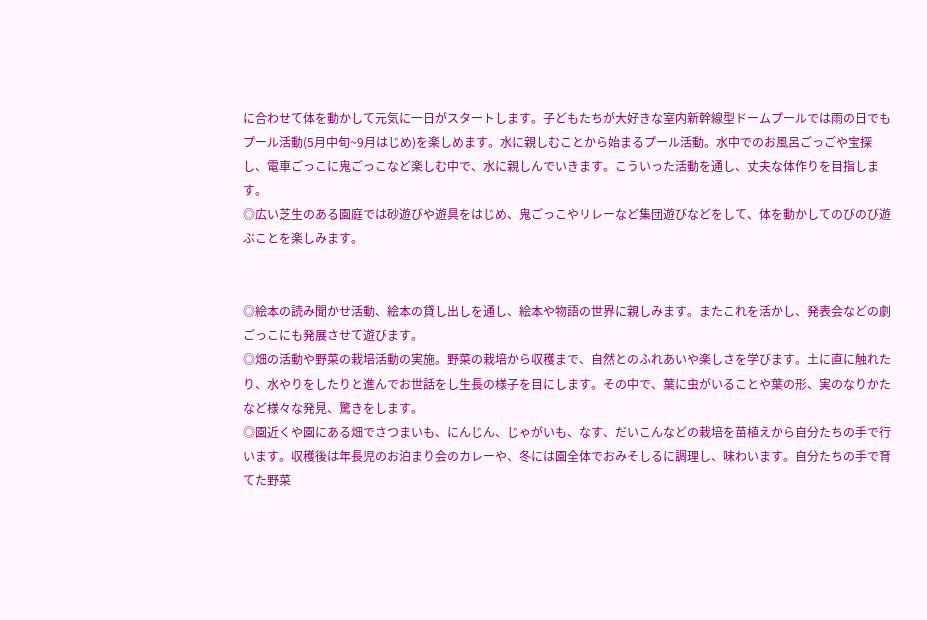に合わせて体を動かして元気に一日がスタートします。子どもたちが大好きな室内新幹線型ドームプールでは雨の日でもプール活動(5月中旬~9月はじめ)を楽しめます。水に親しむことから始まるプール活動。水中でのお風呂ごっごや宝探し、電車ごっこに鬼ごっこなど楽しむ中で、水に親しんでいきます。こういった活動を通し、丈夫な体作りを目指します。
◎広い芝生のある園庭では砂遊びや遊具をはじめ、鬼ごっこやリレーなど集団遊びなどをして、体を動かしてのびのび遊ぶことを楽しみます。


◎絵本の読み聞かせ活動、絵本の貸し出しを通し、絵本や物語の世界に親しみます。またこれを活かし、発表会などの劇ごっこにも発展させて遊びます。
◎畑の活動や野菜の栽培活動の実施。野菜の栽培から収穫まで、自然とのふれあいや楽しさを学びます。土に直に触れたり、水やりをしたりと進んでお世話をし生長の様子を目にします。その中で、葉に虫がいることや葉の形、実のなりかたなど様々な発見、驚きをします。
◎園近くや園にある畑でさつまいも、にんじん、じゃがいも、なす、だいこんなどの栽培を苗植えから自分たちの手で行います。収穫後は年長児のお泊まり会のカレーや、冬には園全体でおみそしるに調理し、味わいます。自分たちの手で育てた野菜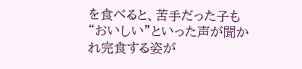を食べると、苦手だった子も“おいしい”といった声が聞かれ完食する姿が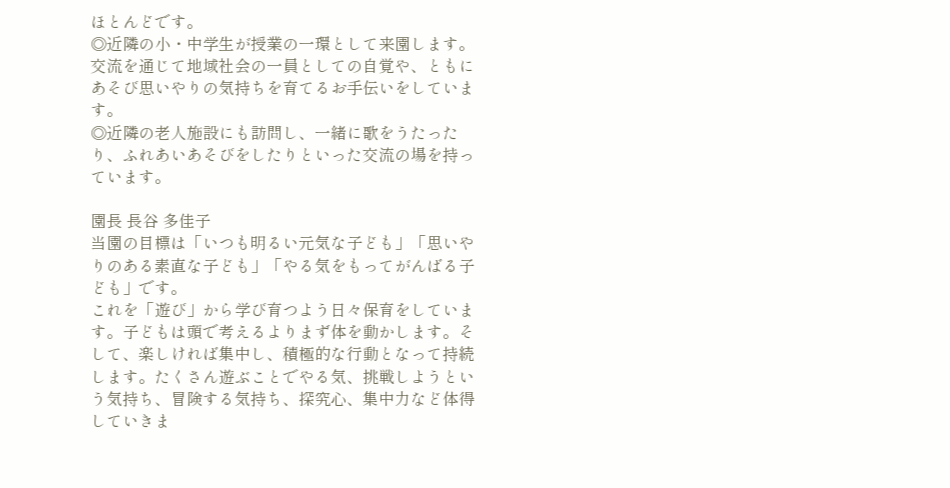ほとんどです。
◎近隣の小・中学生が授業の一環として来園します。交流を通じて地域社会の一員としての自覚や、ともにあそび思いやりの気持ちを育てるお手伝いをしています。
◎近隣の老人施設にも訪問し、一緒に歌をうたったり、ふれあいあそびをしたりといった交流の場を持っています。

園長 長谷 多佳子
当園の目標は「いつも明るい元気な子ども」「思いやりのある素直な子ども」「やる気をもってがんばる子ども」です。
これを「遊び」から学び育つよう日々保育をしています。子どもは頭で考えるよりまず体を動かします。そして、楽しければ集中し、積極的な行動となって持続します。たくさん遊ぶことでやる気、挑戦しようという気持ち、冒険する気持ち、探究心、集中力など体得していきま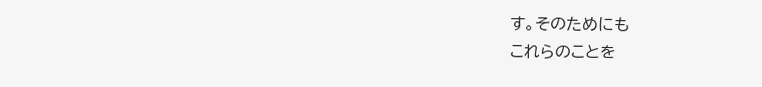す。そのためにも
これらのことを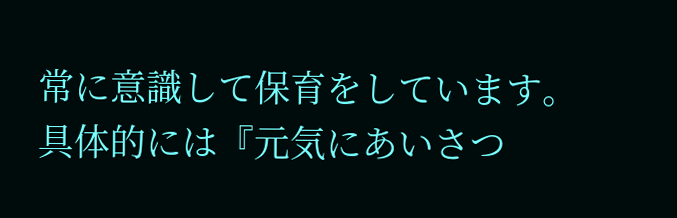常に意識して保育をしています。
具体的には『元気にあいさつ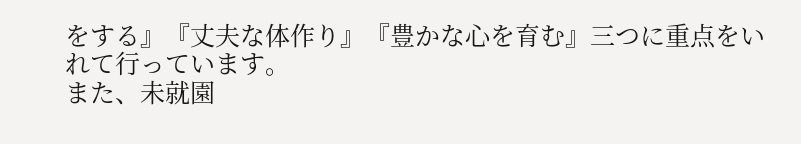をする』『丈夫な体作り』『豊かな心を育む』三つに重点をいれて行っています。
また、未就園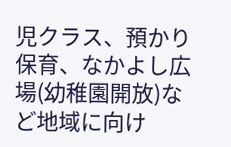児クラス、預かり保育、なかよし広場(幼稚園開放)など地域に向け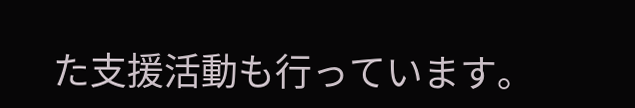た支援活動も行っています。